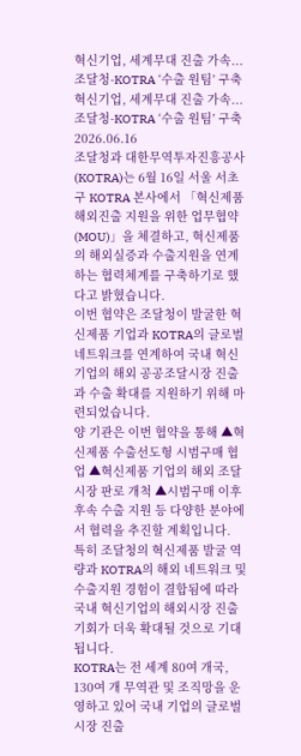혁신기업, 세계무대 진출 가속...
조달청-KOTRA ‘수출 원팀’ 구축
혁신기업, 세계무대 진출 가속...
조달청-KOTRA ‘수출 원팀’ 구축
2026.06.16
조달청과 대한무역투자진흥공사(KOTRA)는 6월 16일 서울 서초구 KOTRA 본사에서 「혁신제품 해외진출 지원을 위한 업무협약(MOU)」을 체결하고, 혁신제품의 해외실증과 수출지원을 연계하는 협력체계를 구축하기로 했다고 밝혔습니다.
이번 협약은 조달청이 발굴한 혁신제품 기업과 KOTRA의 글로벌 네트워크를 연계하여 국내 혁신기업의 해외 공공조달시장 진출과 수출 확대를 지원하기 위해 마련되었습니다.
양 기관은 이번 협약을 통해 ▲혁신제품 수출선도형 시범구매 협업 ▲혁신제품 기업의 해외 조달시장 판로 개척 ▲시범구매 이후 후속 수출 지원 등 다양한 분야에서 협력을 추진할 계획입니다.
특히 조달청의 혁신제품 발굴 역량과 KOTRA의 해외 네트워크 및 수출지원 경험이 결합됨에 따라 국내 혁신기업의 해외시장 진출 기회가 더욱 확대될 것으로 기대됩니다.
KOTRA는 전 세계 80여 개국, 130여 개 무역관 및 조직망을 운영하고 있어 국내 기업의 글로벌 시장 진출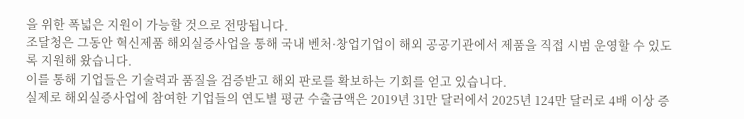을 위한 폭넓은 지원이 가능할 것으로 전망됩니다.
조달청은 그동안 혁신제품 해외실증사업을 통해 국내 벤처·창업기업이 해외 공공기관에서 제품을 직접 시범 운영할 수 있도록 지원해 왔습니다.
이를 통해 기업들은 기술력과 품질을 검증받고 해외 판로를 확보하는 기회를 얻고 있습니다.
실제로 해외실증사업에 참여한 기업들의 연도별 평균 수출금액은 2019년 31만 달러에서 2025년 124만 달러로 4배 이상 증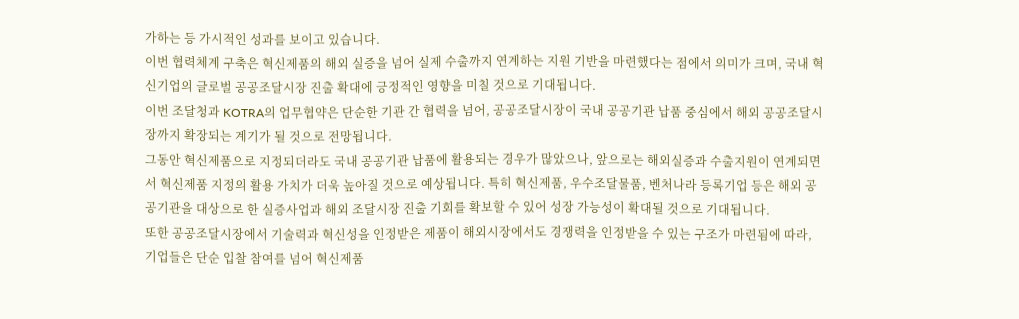가하는 등 가시적인 성과를 보이고 있습니다.
이번 협력체계 구축은 혁신제품의 해외 실증을 넘어 실제 수출까지 연계하는 지원 기반을 마련했다는 점에서 의미가 크며, 국내 혁신기업의 글로벌 공공조달시장 진출 확대에 긍정적인 영향을 미칠 것으로 기대됩니다.
이번 조달청과 KOTRA의 업무협약은 단순한 기관 간 협력을 넘어, 공공조달시장이 국내 공공기관 납품 중심에서 해외 공공조달시장까지 확장되는 계기가 될 것으로 전망됩니다.
그동안 혁신제품으로 지정되더라도 국내 공공기관 납품에 활용되는 경우가 많았으나, 앞으로는 해외실증과 수출지원이 연계되면서 혁신제품 지정의 활용 가치가 더욱 높아질 것으로 예상됩니다. 특히 혁신제품, 우수조달물품, 벤처나라 등록기업 등은 해외 공공기관을 대상으로 한 실증사업과 해외 조달시장 진출 기회를 확보할 수 있어 성장 가능성이 확대될 것으로 기대됩니다.
또한 공공조달시장에서 기술력과 혁신성을 인정받은 제품이 해외시장에서도 경쟁력을 인정받을 수 있는 구조가 마련됨에 따라, 기업들은 단순 입찰 참여를 넘어 혁신제품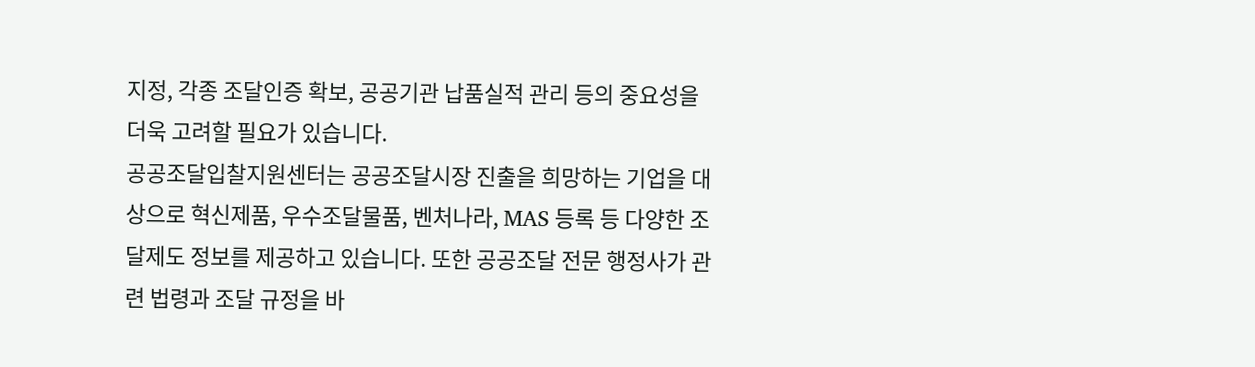지정, 각종 조달인증 확보, 공공기관 납품실적 관리 등의 중요성을 더욱 고려할 필요가 있습니다.
공공조달입찰지원센터는 공공조달시장 진출을 희망하는 기업을 대상으로 혁신제품, 우수조달물품, 벤처나라, MAS 등록 등 다양한 조달제도 정보를 제공하고 있습니다. 또한 공공조달 전문 행정사가 관련 법령과 조달 규정을 바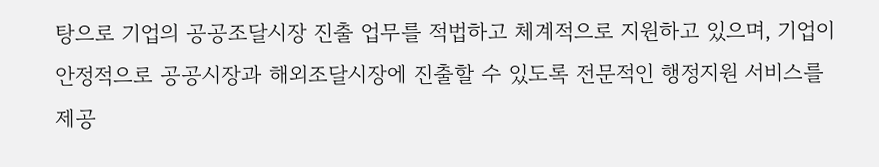탕으로 기업의 공공조달시장 진출 업무를 적법하고 체계적으로 지원하고 있으며, 기업이 안정적으로 공공시장과 해외조달시장에 진출할 수 있도록 전문적인 행정지원 서비스를 제공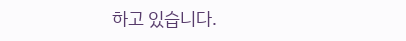하고 있습니다.